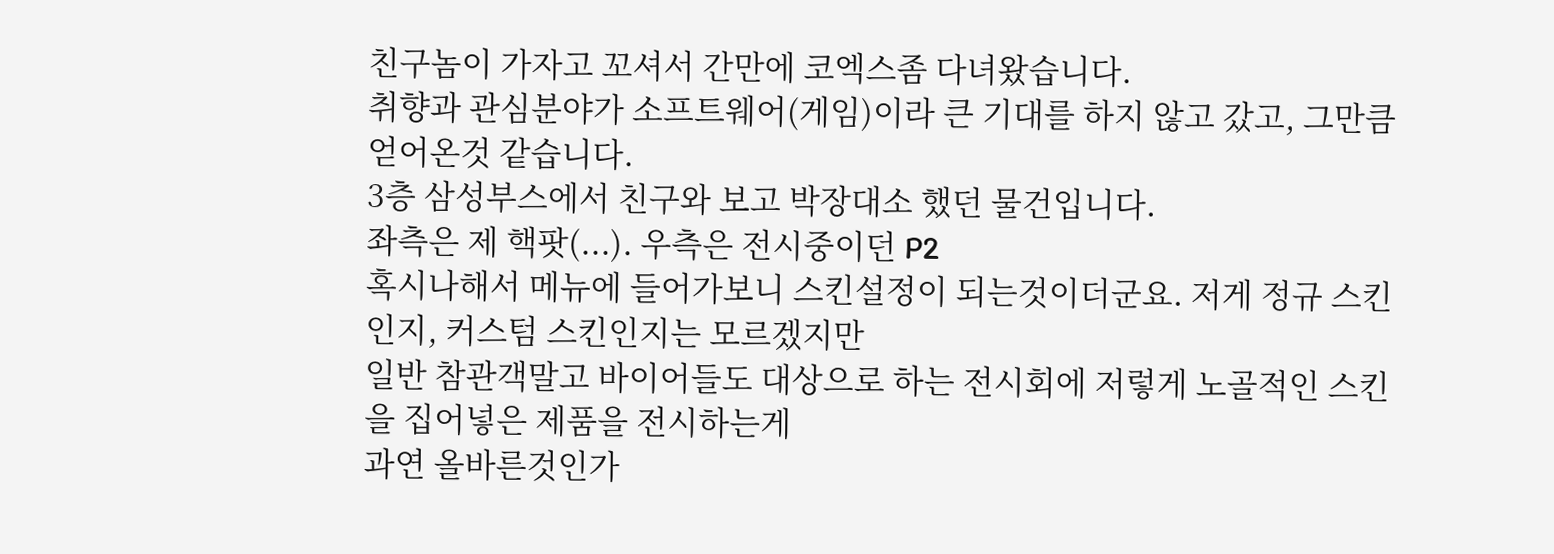친구놈이 가자고 꼬셔서 간만에 코엑스좀 다녀왔습니다.
취향과 관심분야가 소프트웨어(게임)이라 큰 기대를 하지 않고 갔고, 그만큼 얻어온것 같습니다.
3층 삼성부스에서 친구와 보고 박장대소 했던 물건입니다.
좌측은 제 핵팟(...). 우측은 전시중이던 P2
혹시나해서 메뉴에 들어가보니 스킨설정이 되는것이더군요. 저게 정규 스킨인지, 커스텀 스킨인지는 모르겠지만
일반 참관객말고 바이어들도 대상으로 하는 전시회에 저렇게 노골적인 스킨을 집어넣은 제품을 전시하는게
과연 올바른것인가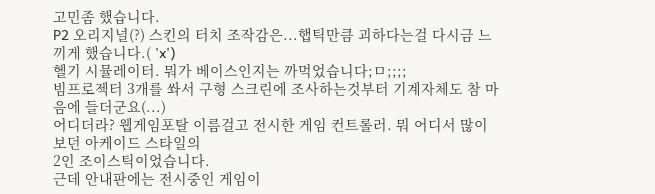고민좀 했습니다.
P2 오리지널(?) 스킨의 터치 조작감은...햅틱만큼 괴하다는걸 다시금 느끼게 했습니다.( 'x')
헬기 시뮬레이터. 뭐가 베이스인지는 까먹었습니다;ㅁ;;;;
빔프로젝터 3개를 쏴서 구형 스크린에 조사하는것부터 기계자체도 참 마음에 들더군요(...)
어디더라? 웹게임포탈 이름걸고 전시한 게임 컨트롤러. 뭐 어디서 많이보던 아케이드 스타일의
2인 조이스틱이었습니다.
근데 안내판에는 전시중인 게임이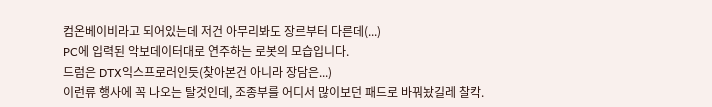컴온베이비라고 되어있는데 저건 아무리봐도 장르부터 다른데(...)
PC에 입력된 악보데이터대로 연주하는 로봇의 모습입니다.
드럼은 DTX익스프로러인듯(찾아본건 아니라 장담은...)
이런류 행사에 꼭 나오는 탈것인데, 조종부를 어디서 많이보던 패드로 바꿔놨길레 찰칵.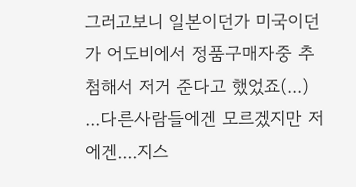그러고보니 일본이던가 미국이던가 어도비에서 정품구매자중 추첨해서 저거 준다고 했었죠(...)
...다른사람들에겐 모르겠지만 저에겐....지스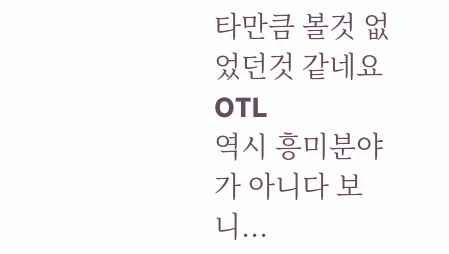타만큼 볼것 없었던것 같네요 OTL
역시 흥미분야가 아니다 보니...